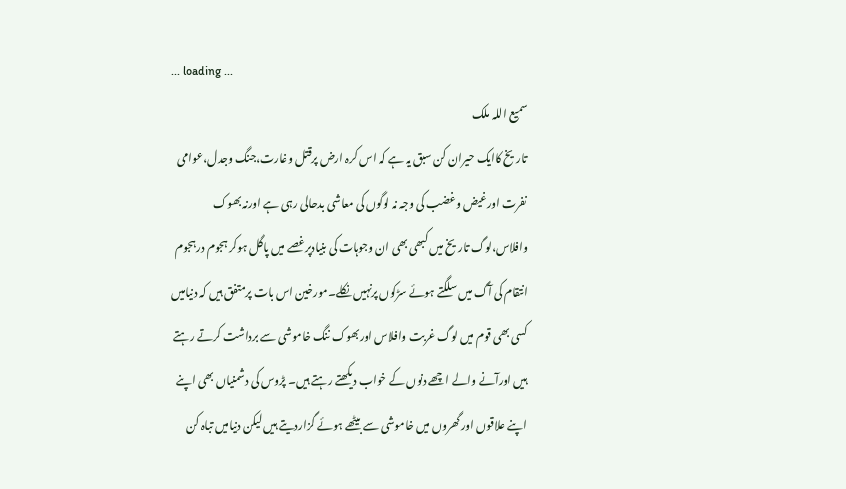... loading ...
سمیع اللہ ملک
تاریخ کاایک حیران کن سبق یہ ہے کہ اس کرہ ارض پرقتل وغارت،جنگ وجدل،عوامی نفرت اورغیض وغضب کی وجہ نہ لوگوں کی معاشی بدحالی رہی ہے اورنہ بھوک وافلاس،لوگ تاریخ میں کبھی بھی ان وجوہات کی بنیادپرغصے میں پاگل ہوکر ہجوم درہجوم انتقام کی آگ میں سلگتے ہوئے سڑکوں پرنہیں نکلے۔مورخین اس بات پرمتفق ہیں کہ دنیامیں کسی بھی قوم میں لوگ غربت وافلاس اوربھوک ننگ خاموشی سے برداشت کرتے رہتے ہیں اورآنے والے اچھے دنوں کے خواب دیکھتے رہتے ہیں۔ پڑوس کی دشمنیاں بھی اپنے اپنے علاقوں اور گھروں میں خاموشی سے بیٹھے ہوئے گزاردیتے ہیں لیکن دنیامیں تباہ کن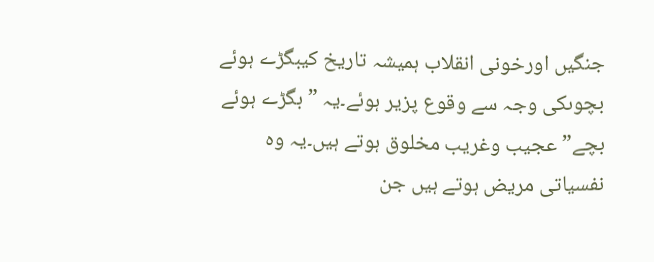جنگیں اورخونی انقلاب ہمیشہ تاریخ کیبگڑے ہوئے بچوںکی وجہ سے وقوع پزیر ہوئے۔یہ ”بگڑے ہوئے بچے” عجیب وغریب مخلوق ہوتے ہیں۔یہ وہ نفسیاتی مریض ہوتے ہیں جن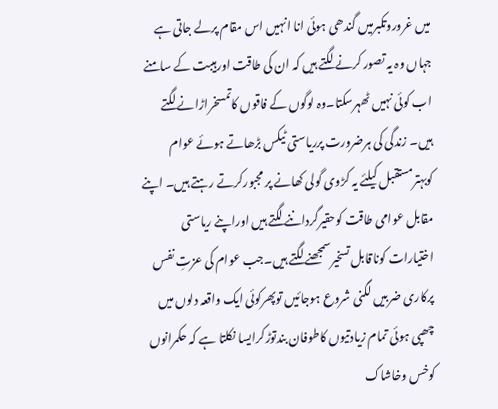میں غروروتکبرمیں گندھی ہوئی انا انہیں اس مقام پرلے جاتی ہے جہاں وہ یہ تصور کرنے لگتے ہیں کہ ان کی طاقت اورہیبت کے سامنے اب کوئی نہیں ٹھہرسکتا۔وہ لوگوں کے فاقوں کاتمسخراڑانے لگتے ہیں۔ زندگی کی ہرضرورت پرریاستی ٹیکس بڑھاتے ہوئے عوام کوبہترمستقبل کیلئے یہ کڑوی گولی کھانے پر مجبورکرتے رہتے ہیں۔ اپنے مقابل عوامی طاقت کوحقیرگرداننے لگتے ہیں اوراپنے ریاستی اختیارات کوناقابل تسخیرسمجھنے لگتے ہیں۔جب عوام کی عزتِ نفس پرکاری ضربیں لگنی شروع ہوجائیں توپھرکوئی ایک واقعہ دلوں میں چھپی ہوئی تمام زیادتیوں کاطوفان بندتوڑکرایسا نکلتا ہے کہ حکمرانوں کوخس وخاشاک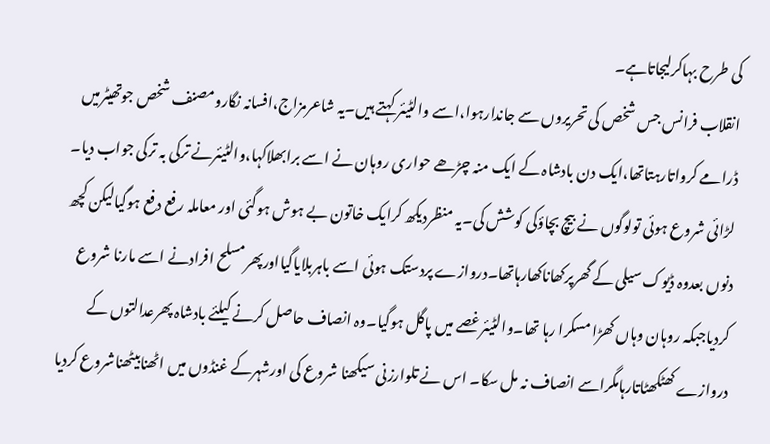کی طرح بہاکرلیجاتاہے۔
انقلاب فرانس جس شخص کی تحریروں سے جاندارہوا،اسے والٹیئر کہتے ہیں۔یہ شاعرمزاج،افسانہ نگارومصنف شخص جوتھیٹرمیں ڈرامے کرواتارہتاتھا،ایک دن بادشاہ کے ایک منہ چڑھے حواری روہان نے اسے برابھلاکہا،والٹیئرنے ترکی بہ ترکی جواب دیا۔ لڑائی شروع ہوئی تولوگوں نے بیچ بچاؤکی کوشش کی۔یہ منظردیکھ کرایک خاتون بے ہوش ہوگئی اور معاملہ رفع دفع ہوگیالیکن کچھ دنوں بعدوہ ڈیوک سیلی کے گھرپرکھاناکھارہاتھا۔دروازے پردستک ہوئی اسے باہربلایاگیااورپھرمسلح افرادنے اسے مارنا شروع کردیاجبکہ روہان وہاں کھڑا مسکرا رہا تھا۔والٹیئرغصے میں پاگل ہوگیا۔وہ انصاف حاصل کرنے کیلئے بادشاہ پھرعدالتوں کے دروازے کھٹکھٹاتارہامگراسے انصاف نہ مل سکا۔ اس نے تلوارزنی سیکھنا شروع کی اورشہرکے غنڈوں میں اٹھنابیٹھناشروع کردیا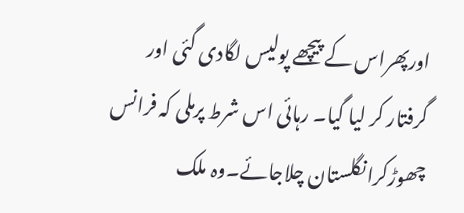اورپھراس کے پیچھے پولیس لگادی گئی اور گرفتار کر لیا گیا۔ رہائی اس شرط پرملی کہ فرانس چھوڑکرانگلستان چلاجائے۔وہ ملک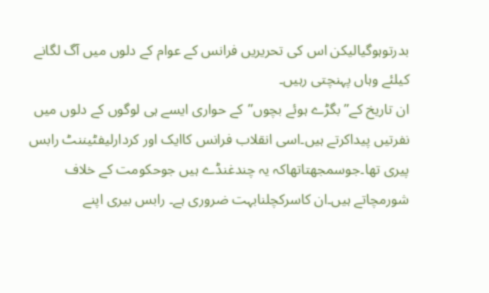بدرتوہوگیالیکن اس کی تحریریں فرانس کے عوام کے دلوں میں آگ لگانے کیلئے وہاں پہنچتی رہیں۔
ان تاریخ کے” بگڑے ہوئے بچوں”کے حواری ایسے ہی لوگوں کے دلوں میں نفرتیں پیداکرتے ہیں۔اسی انقلاب فرانس کاایک اور کردارلیفٹیننٹ رابس پیری تھا۔جوسمجھتاتھاکہ یہ چندغنڈے ہیں جوحکومت کے خلاف شورمچاتے ہیں۔ان کاسرکچلنابہت ضروری ہے۔ رابس بیری اپنے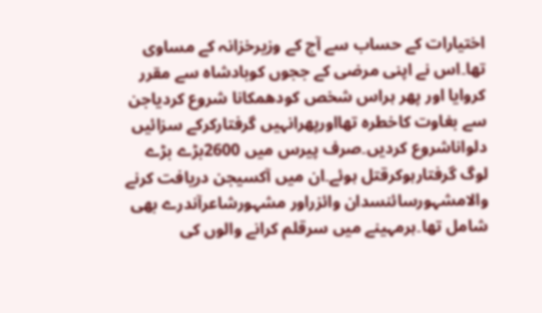اختیارات کے حساب سے آج کے وزیرخزانہ کے مساوی تھا۔اس نے اپنی مرضی کے ججوں کوبادشاہ سے مقرر کروایا اور پھر ہراس شخص کودھمکانا شروع کردیاجن سے بغاوت کاخطرہ تھااورپھرانہیں گرفتارکرکے سزائیں دلواناشروع کردیں۔صرف پیرس میں 2600بڑے بڑے لوگ گرفتارہوکرقتل ہوئے۔ان میں آکسیجن دریافت کرنے والامشہورسائنسدان وائزراور مشہورشاعرآندرے بھی شامل تھا۔ہرمہینے میں سرقلم کرانے والوں کی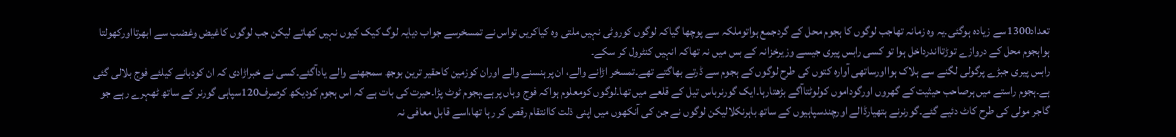تعداد1300سے زیادہ ہوگئی۔یہ وہ زمانہ تھاجب لوگوں کا ہجوم محل کے گردجمع ہواتوملکہ سے پوچھا گیاکہ لوگوں کوروٹی نہیں ملتی وہ کیاکریں تواس نے تمسخرسے جواب دیایہ لوگ کیک کیوں نہیں کھاتے لیکن جب لوگوں کاغیض وغضب سے ابھرتااورکھولتا ہواہجوم محل کے دروازے توڑتااندرداخل ہوا تو کسی رابس پیری جیسے وزیرخزانہ کے بس میں نہ تھاکہ انہیں کنٹرول کر سکے۔
رابس پیری جبڑے پرگولی لگنے سے ہلاک ہوااورساتھی آوارہ کتوں کی طرح لوگوں کے ہجوم سے ڈرتے بھاگتے تھے۔تمسخر اڑانے والے، ان پرہنسنے والے اوران کوزمین کاحقیر ترین بوجھ سمجھنے والے یادآگئے۔کسی نے خبراڑادی کہ ان کودبانے کیلئے فوج بلالی گئی ہے۔ہجوم راستے میں ہرصاحب حیثیت کے گھروں اورگوداموں کولوٹتاآگے بڑھتارہا۔ایک گورنرباس تیل کے قلعے میں تھا۔لوگوں کومعلوم ہواکہ فوج وہاں پرہے،ہجوم ٹوٹ پڑا۔حیرت کی بات ہے کہ اس ہجوم کودیکھ کرصرف120سپاہی گورنر کے ساتھ ٹھہرے رہے جو گاجر مولی کی طرح کاٹ دئیے گئے۔گورنرنے ہتھیارڈالے اورچندسپاہیوں کے ساتھ باہرنکلالیکن لوگوں نے جن کی آنکھوں میں اپنی ذلت کاانتقام رقص کر رہا تھا،اسے قابل معافی نہ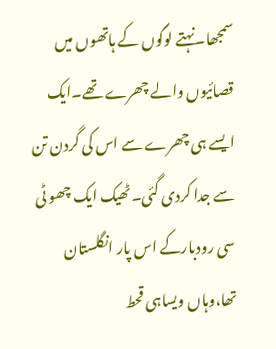سمجھا۔نہتے لوگوں کے ہاتھوں میں قصائیوں والے چھرے تھے۔ایک ایسے ہی چھرے سے اس کی گردن تن سے جدا کردی گئی۔ٹھیک ایک چھو ٹی سی رودبارکے اس پار انگلستان تھا،وہاں ویساہی قحط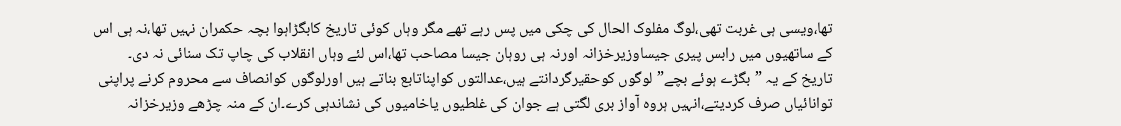تھا،ویسی ہی غربت تھی،لوگ مفلوک الحال کی چکی میں پس رہے تھے مگر وہاں کوئی تاریخ کابگڑاہوا بچہ حکمران نہیں تھا،نہ ہی اس کے ساتھیوں میں رابس پیری جیساوزیرخزانہ اورنہ ہی روہان جیسا مصاحب تھا،اس لئے وہاں انقلاب کی چاپ تک سنائی نہ دی۔
تاریخ کے یہ ”بگڑے ہوئے بچے”لوگوں کوحقیرگردانتے ہیں،عدالتوں کواپناتابع بناتے ہیں اورلوگوں کوانصاف سے محروم کرنے پراپنی توانائیاں صرف کردیتے،انہیں ہروہ آواز بری لگتی ہے جوان کی غلطیوں یاخامیوں کی نشاندہی کرے۔ان کے منہ چڑھے وزیرخزانہ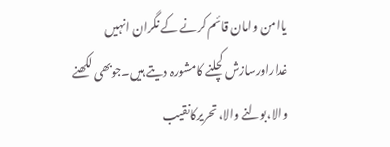یاامن وامان قائم کرنے کے نگران انہیں غداراورسازش کچلنے کامشورہ دیتے ہیں۔جوبھی لکھنے والا،بولنے والا، تحریرکانقیب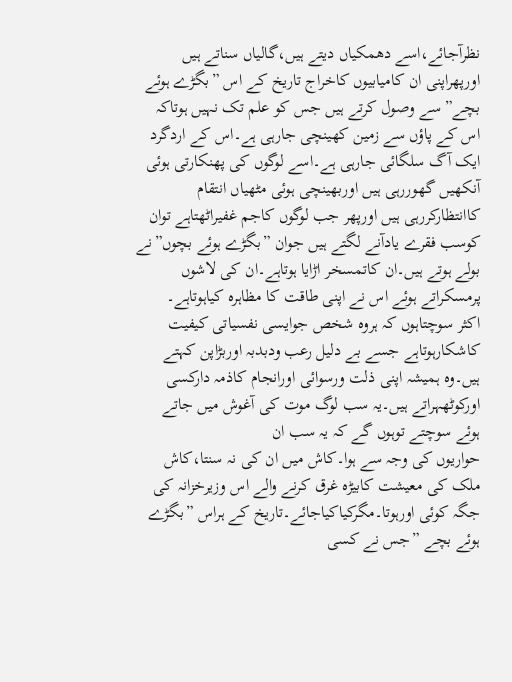نظرآجائے،اسے دھمکیاں دیتے ہیں،گالیاں سناتے ہیں اورپھراپنی ان کامیابیوں کاخراج تاریخ کے اس ”بگڑے ہوئے بچے”سے وصول کرتے ہیں جس کو علم تک نہیں ہوتاکہ اس کے پاؤں سے زمین کھینچی جارہی ہے۔اس کے اردگرد ایک آگ سلگائی جارہی ہے۔اسے لوگوں کی پھنکارتی ہوئی آنکھیں گھوررہی ہیں اوربھینچی ہوئی مٹھیاں انتقام کاانتظارکررہی ہیں اورپھر جب لوگوں کاجم غفیراٹھتاہے توان کوسب فقرے یادآنے لگتے ہیں جوان ”بگڑے ہوئے بچوں”نے بولے ہوتے ہیں۔ان کاتمسخر اڑایا ہوتاہے۔ان کی لاشوں پرمسکراتے ہوئے اس نے اپنی طاقت کا مظاہرہ کیاہوتاہے۔
اکثر سوچتاہوں کہ ہروہ شخص جوایسی نفسیاتی کیفیت کاشکارہوتاہے جسے بے دلیل رعب ودبدبہ اوربڑاپن کہتے ہیں۔وہ ہمیشہ اپنی ذلت ورسوائی اورانجام کاذمہ دارکسی اورکوٹھہراتے ہیں۔یہ سب لوگ موت کی آغوش میں جاتے ہوئے سوچتے توہوں گے کہ یہ سب ان
حواریوں کی وجہ سے ہوا۔کاش میں ان کی نہ سنتا،کاش ملک کی معیشت کابیڑہ غرق کرنے والے اس وزیرخزانہ کی جگہ کوئی اورہوتا۔مگرکیاکیاجائے۔تاریخ کے ہراس ”بگڑے ہوئے بچے ”جس نے کسی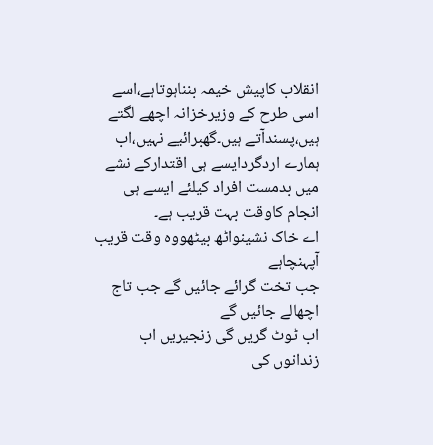انقلاب کاپیش خیمہ بنناہوتاہے،اسے اسی طرح کے وزیرخزانہ اچھے لگتے ہیں،پسندآتے ہیں۔گھبرائیے نہیں،اب ہمارے اردگردایسے ہی اقتدارکے نشے میں بدمست افراد کیلئے ایسے ہی انجام کاوقت بہت قریب ہے۔
اے خاک نشینواٹھ بیٹھووہ وقت قریب آپہنچاہے
جب تخت گرائے جائیں گے جب تاج اچھالے جائیں گے
اب ٹوٹ گریں گی زنجیریں اب زندانوں کی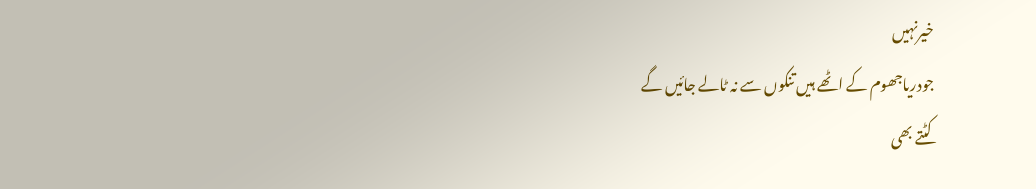خیرنہیں
جودریاجھوم کے اٹھے ہیں تنکوں سے نہ ٹالے جائیں گے
کٹتے بھی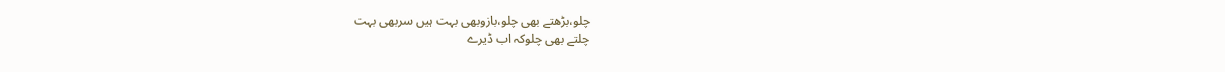چلو،بڑھتے بھی چلو،بازوبھی بہت ہیں سربھی بہت
چلتے بھی چلوکہ اب ڈیرے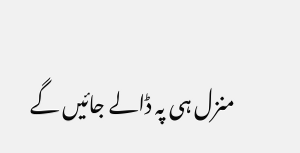منزل ہی پہ ڈالے جائیں گے